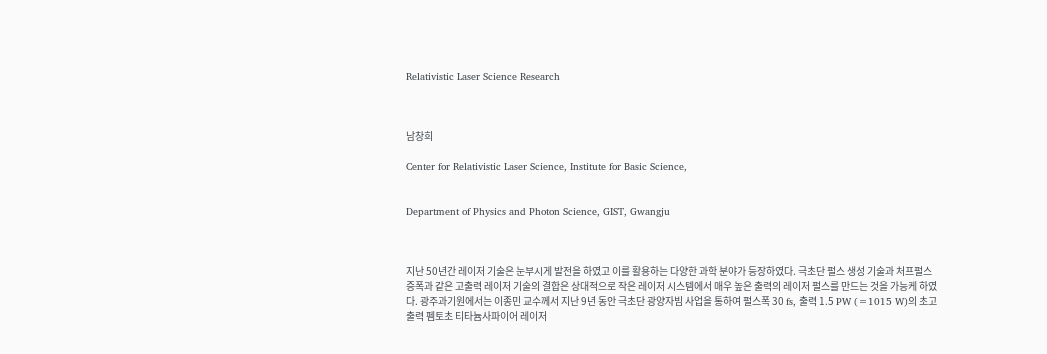Relativistic Laser Science Research



남창희

Center for Relativistic Laser Science, Institute for Basic Science,


Department of Physics and Photon Science, GIST, Gwangju



지난 50년간 레이저 기술은 눈부시게 발전을 하였고 이를 활용하는 다양한 과학 분야가 등장하였다. 극초단 펄스 생성 기술과 처프펄스 증폭과 같은 고출력 레이저 기술의 결합은 상대적으로 작은 레이저 시스템에서 매우 높은 출력의 레이저 펄스를 만드는 것을 가능케 하였다. 광주과기원에서는 이종민 교수께서 지난 9년 동안 극초단 광양자빔 사업을 통하여 펄스폭 30 fs, 출력 1.5 PW (=1015 W)의 초고출력 펨토초 티타늄사파이어 레이저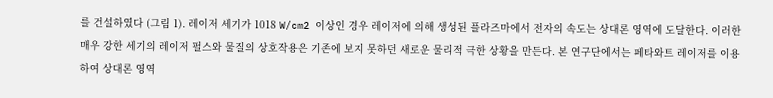를 건설하였다 (그림 1). 레이저 세기가 1018 W/cm2 이상인 경우 레이저에 의해 생성된 플라즈마에서 전자의 속도는 상대론 영역에 도달한다. 이러한 매우 강한 세기의 레이저 펄스와 물질의 상호작용은 기존에 보지 못하던 새로운 물리적 극한 상황을 만든다. 본 연구단에서는 페타와트 레이저를 이용하여 상대론 영역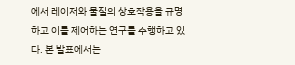에서 레이저와 물질의 상호작용을 규명하고 이를 제어하는 연구를 수행하고 있다. 본 발표에서는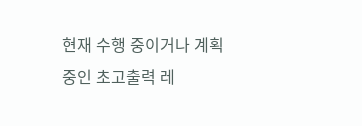현재 수행 중이거나 계획 중인 초고출력 레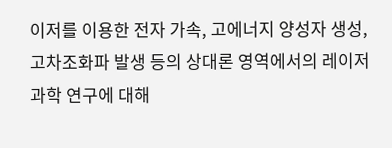이저를 이용한 전자 가속, 고에너지 양성자 생성, 고차조화파 발생 등의 상대론 영역에서의 레이저 과학 연구에 대해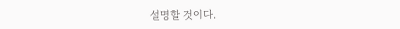설명할 것이다.